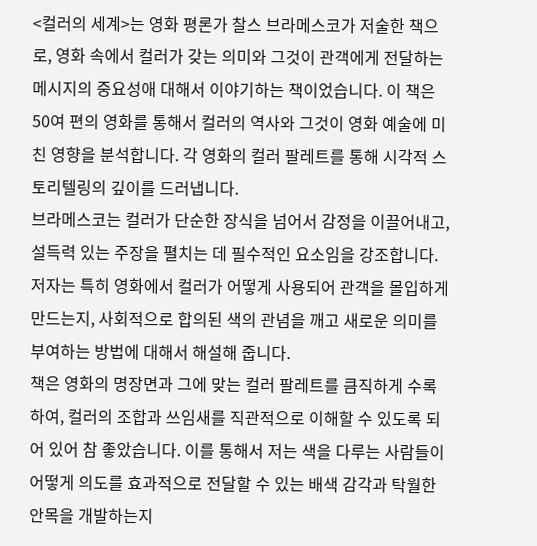<컬러의 세계>는 영화 평론가 찰스 브라메스코가 저술한 책으로, 영화 속에서 컬러가 갖는 의미와 그것이 관객에게 전달하는 메시지의 중요성애 대해서 이야기하는 책이었습니다. 이 책은 50여 편의 영화를 통해서 컬러의 역사와 그것이 영화 예술에 미친 영향을 분석합니다. 각 영화의 컬러 팔레트를 통해 시각적 스토리텔링의 깊이를 드러냅니다.
브라메스코는 컬러가 단순한 장식을 넘어서 감정을 이끌어내고, 설득력 있는 주장을 펼치는 데 필수적인 요소임을 강조합니다. 저자는 특히 영화에서 컬러가 어떻게 사용되어 관객을 몰입하게 만드는지, 사회적으로 합의된 색의 관념을 깨고 새로운 의미를 부여하는 방법에 대해서 해설해 줍니다.
책은 영화의 명장면과 그에 맞는 컬러 팔레트를 큼직하게 수록하여, 컬러의 조합과 쓰임새를 직관적으로 이해할 수 있도록 되어 있어 참 좋았습니다. 이를 통해서 저는 색을 다루는 사람들이 어떻게 의도를 효과적으로 전달할 수 있는 배색 감각과 탁월한 안목을 개발하는지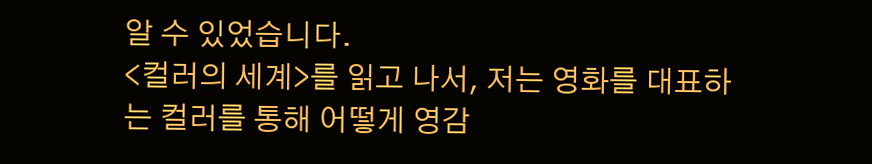알 수 있었습니다.
<컬러의 세계>를 읽고 나서, 저는 영화를 대표하는 컬러를 통해 어떻게 영감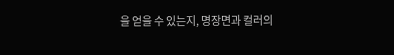을 얻을 수 있는지, 명장면과 컬러의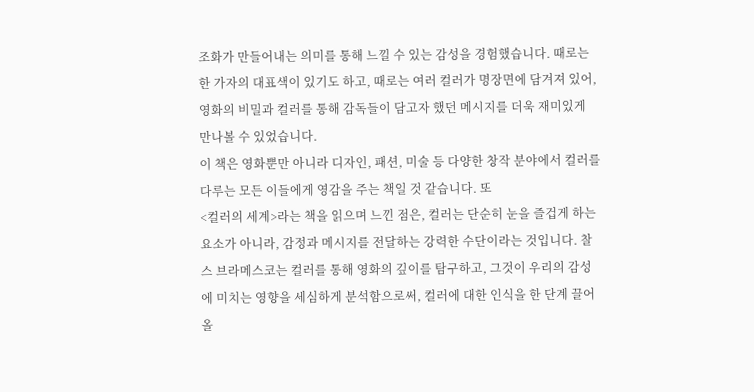조화가 만들어내는 의미를 통해 느낄 수 있는 감성을 경험했습니다. 때로는 한 가자의 대표색이 있기도 하고, 때로는 여러 컬러가 명장면에 담겨져 있어, 영화의 비밀과 컬러를 통해 감독들이 담고자 했던 메시지를 더욱 재미있게 만나볼 수 있었습니다.
이 책은 영화뿐만 아니라 디자인, 패션, 미술 등 다양한 창작 분야에서 컬러를 다루는 모든 이들에게 영감을 주는 책일 것 같습니다. 또
<컬러의 세계>라는 책을 읽으며 느낀 점은, 컬러는 단순히 눈을 즐겁게 하는 요소가 아니라, 감정과 메시지를 전달하는 강력한 수단이라는 것입니다. 찰스 브라메스코는 컬러를 통해 영화의 깊이를 탐구하고, 그것이 우리의 감성에 미치는 영향을 세심하게 분석함으로써, 컬러에 대한 인식을 한 단계 끌어올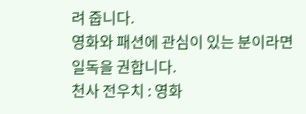려 줍니다.
영화와 패션에 관심이 있는 분이라면 일독을 권합니다.
천사 전우치 : 영화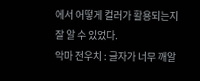에서 어떻게 컬러가 활용되는지 잘 알 수 있었다.
악마 전우치 : 글자가 너무 깨알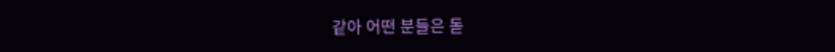같아 어떤 분들은 돋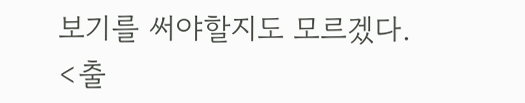보기를 써야할지도 모르겠다.
<출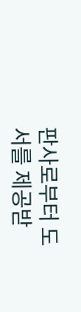판사로부터 도서를 제공받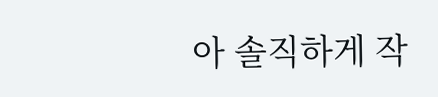아 솔직하게 작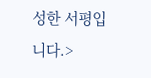성한 서평입니다.>